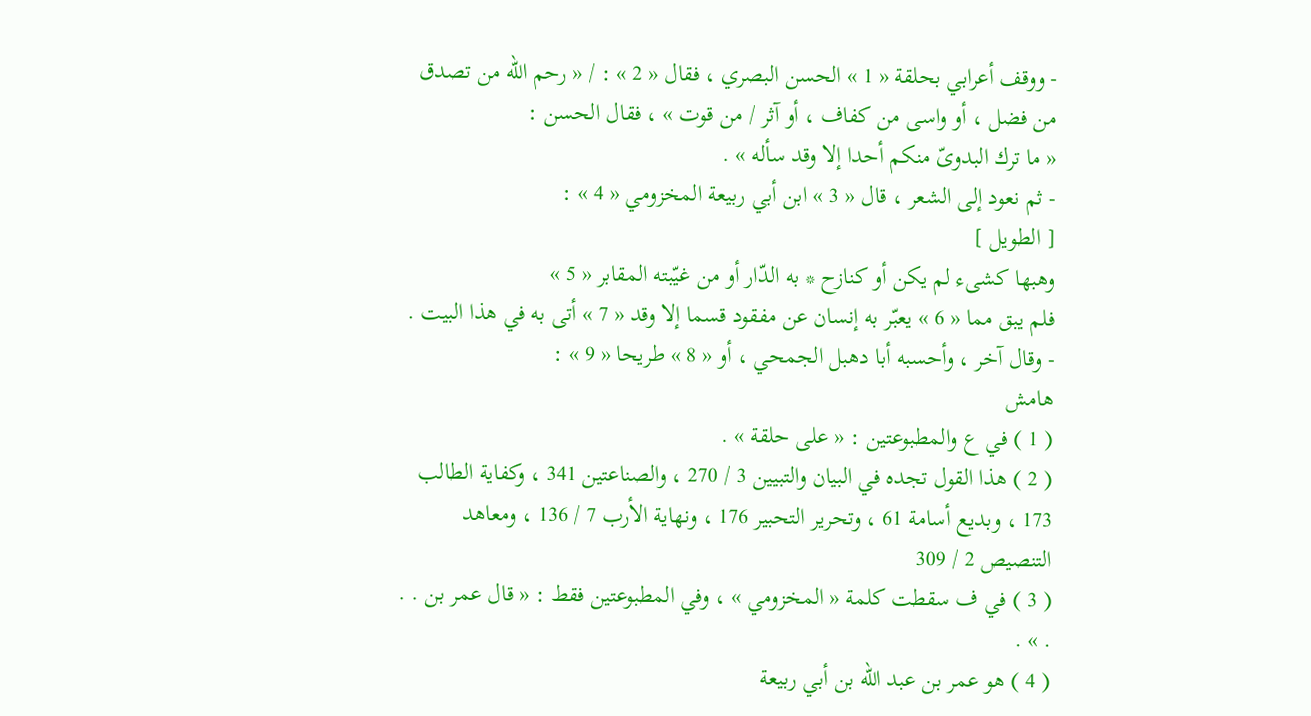- ووقف أعرابي بحلقة « 1 » الحسن البصري ، فقال « 2 » : / « رحم اللّه من تصدق من فضل ، أو واسى من كفاف ، أو آثر / من قوت » ، فقال الحسن :
« ما ترك البدوىّ منكم أحدا إلا وقد سأله » .
- ثم نعود إلى الشعر ، قال « 3 » ابن أبي ربيعة المخزومي « 4 » :
[ الطويل ]
وهبها كشىء لم يكن أو كنازح * به الدّار أو من غيّبته المقابر « 5 »
فلم يبق مما « 6 » يعبّر به إنسان عن مفقود قسما إلا وقد « 7 » أتى به في هذا البيت .
- وقال آخر ، وأحسبه أبا دهبل الجمحي ، أو « 8 » طريحا « 9 » :
هامش
( 1 ) في ع والمطبوعتين : « على حلقة » .
( 2 ) هذا القول تجده في البيان والتبيين 3 / 270 ، والصناعتين 341 ، وكفاية الطالب 173 ، وبديع أسامة 61 ، وتحرير التحبير 176 ، ونهاية الأرب 7 / 136 ، ومعاهد التنصيص 2 / 309
( 3 ) في ف سقطت كلمة « المخزومي » ، وفي المطبوعتين فقط : « قال عمر بن . . . » .
( 4 ) هو عمر بن عبد اللّه بن أبي ربيعة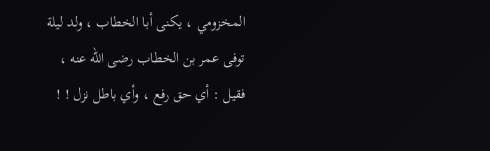المخزومي ، يكنى أبا الخطاب ، ولد ليلة توفى عمر بن الخطاب رضى اللّه عنه ، فقيل : أي حق رفع ، وأي باطل نزل ! !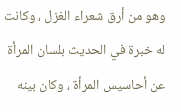وهو من أرق شعراء الغزل ، وكانت له خبرة في الحديث بلسان المرأة عن أحاسيس المرأة ، وكان بينه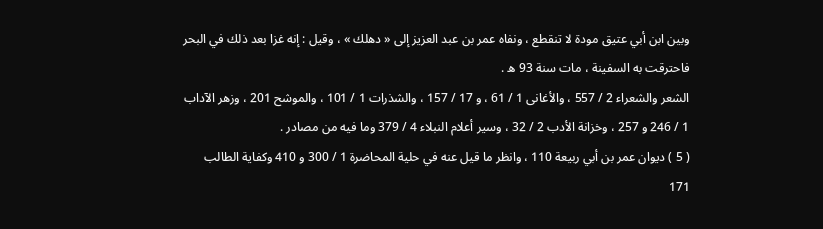وبين ابن أبي عتيق مودة لا تنقطع ، ونفاه عمر بن عبد العزيز إلى « دهلك » ، وقيل : إنه غزا بعد ذلك في البحر فاحترقت به السفينة ، مات سنة 93 ه .
الشعر والشعراء 2 / 557 ، والأغانى 1 / 61 ، و 17 / 157 ، والشذرات 1 / 101 ، والموشح 201 ، وزهر الآداب 1 / 246 و 257 ، وخزانة الأدب 2 / 32 ، وسير أعلام النبلاء 4 / 379 وما فيه من مصادر .
( 5 ) ديوان عمر بن أبي ربيعة 110 ، وانظر ما قيل عنه في حلية المحاضرة 1 / 300 و 410 وكفاية الطالب 171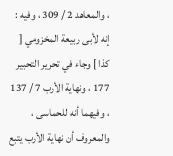، والمعاهد 2 / 309 ، وفيه : إنه لأبى ربيعة المخزومي [ كذا ] وجاء في تحرير التحبير 177 ، ونهاية الأرب 7 / 137 ، وفيهما أنه للحماسى ، والمعروف أن نهاية الأرب يتبع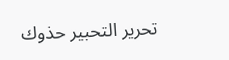تحرير التحبير حذوك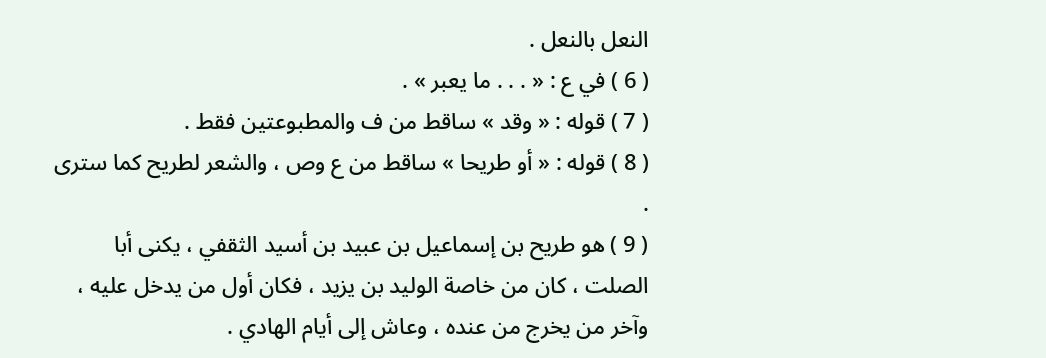النعل بالنعل .
( 6 ) في ع : « . . . ما يعبر » .
( 7 ) قوله : « وقد » ساقط من ف والمطبوعتين فقط .
( 8 ) قوله : « أو طريحا » ساقط من ع وص ، والشعر لطريح كما سترى .
( 9 ) هو طريح بن إسماعيل بن عبيد بن أسيد الثقفي ، يكنى أبا الصلت ، كان من خاصة الوليد بن يزيد ، فكان أول من يدخل عليه ، وآخر من يخرج من عنده ، وعاش إلى أيام الهادي .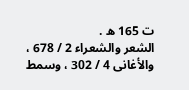ت 165 ه .
الشعر والشعراء 2 / 678 ، والأغانى 4 / 302 ، وسمط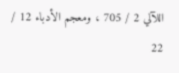اللآلي 2 / 705 ، ومعجم الأدباء 12 / 22